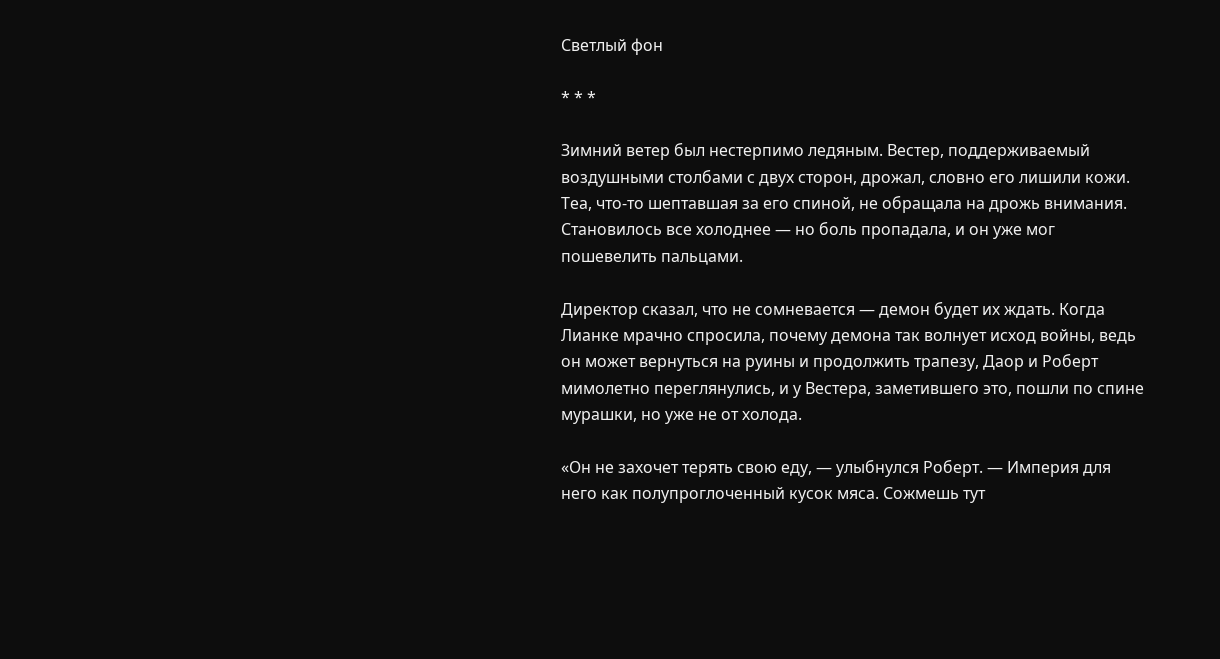Светлый фон

* * *

Зимний ветер был нестерпимо ледяным. Вестер, поддерживаемый воздушными столбами с двух сторон, дрожал, словно его лишили кожи. Теа, что-то шептавшая за его спиной, не обращала на дрожь внимания. Становилось все холоднее — но боль пропадала, и он уже мог пошевелить пальцами.

Директор сказал, что не сомневается — демон будет их ждать. Когда Лианке мрачно спросила, почему демона так волнует исход войны, ведь он может вернуться на руины и продолжить трапезу, Даор и Роберт мимолетно переглянулись, и у Вестера, заметившего это, пошли по спине мурашки, но уже не от холода.

«Он не захочет терять свою еду, — улыбнулся Роберт. — Империя для него как полупроглоченный кусок мяса. Сожмешь тут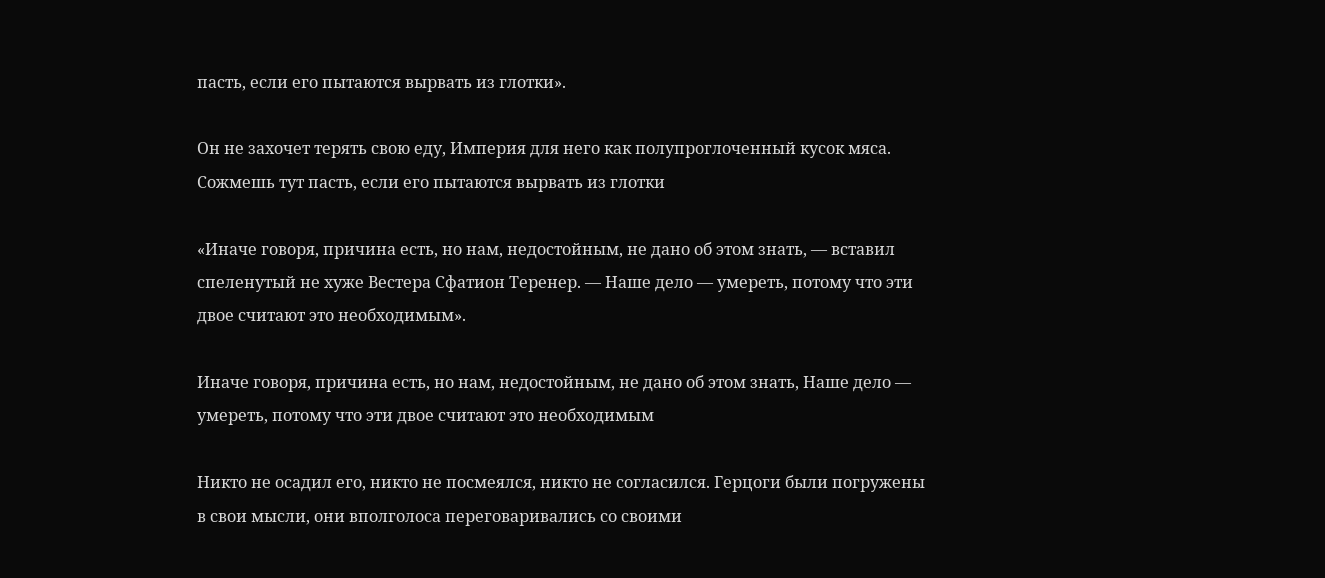пасть, если его пытаются вырвать из глотки».

Он не захочет терять свою еду, Империя для него как полупроглоченный кусок мяса. Сожмешь тут пасть, если его пытаются вырвать из глотки

«Иначе говоря, причина есть, но нам, недостойным, не дано об этом знать, — вставил спеленутый не хуже Вестера Сфатион Теренер. — Наше дело — умереть, потому что эти двое считают это необходимым».

Иначе говоря, причина есть, но нам, недостойным, не дано об этом знать, Наше дело — умереть, потому что эти двое считают это необходимым

Никто не осадил его, никто не посмеялся, никто не согласился. Герцоги были погружены в свои мысли, они вполголоса переговаривались со своими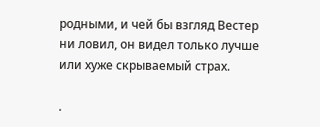родными, и чей бы взгляд Вестер ни ловил, он видел только лучше или хуже скрываемый страх.

.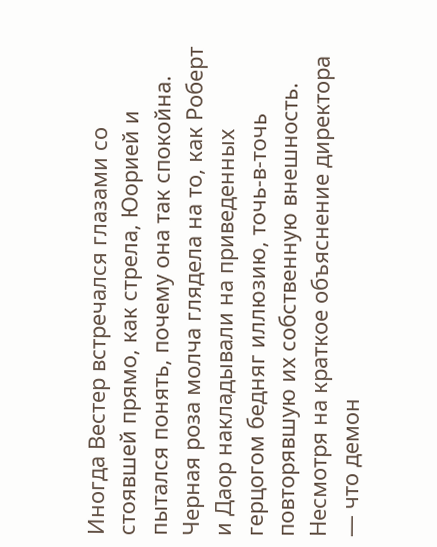Иногда Вестер встречался глазами со стоявшей прямо, как стрела, Юорией и пытался понять, почему она так спокойна. Черная роза молча глядела на то, как Роберт и Даор накладывали на приведенных герцогом бедняг иллюзию, точь-в-точь повторявшую их собственную внешность. Несмотря на краткое объяснение директора — что демон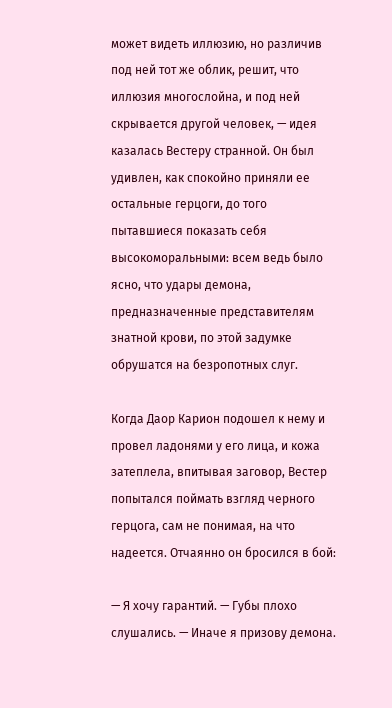может видеть иллюзию, но различив под ней тот же облик, решит, что иллюзия многослойна, и под ней скрывается другой человек, — идея казалась Вестеру странной. Он был удивлен, как спокойно приняли ее остальные герцоги, до того пытавшиеся показать себя высокоморальными: всем ведь было ясно, что удары демона, предназначенные представителям знатной крови, по этой задумке обрушатся на безропотных слуг.

Когда Даор Карион подошел к нему и провел ладонями у его лица, и кожа затеплела, впитывая заговор, Вестер попытался поймать взгляд черного герцога, сам не понимая, на что надеется. Отчаянно он бросился в бой:

— Я хочу гарантий. — Губы плохо слушались. — Иначе я призову демона.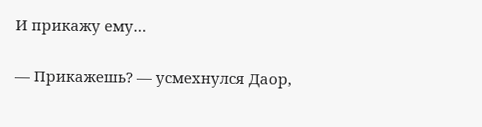И прикажу ему…

— Прикажешь? — усмехнулся Даор,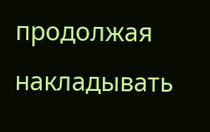продолжая накладывать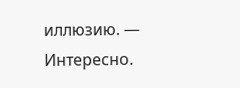иллюзию. — Интересно.